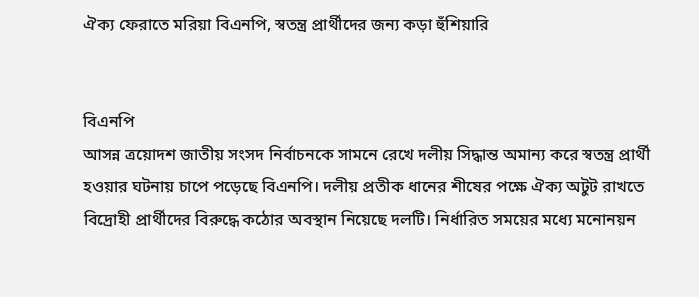ঐক্য ফেরাতে মরিয়া বিএনপি, স্বতন্ত্র প্রার্থীদের জন্য কড়া হুঁশিয়ারি


বিএনপি
আসন্ন ত্রয়োদশ জাতীয় সংসদ নির্বাচনকে সামনে রেখে দলীয় সিদ্ধান্ত অমান্য করে স্বতন্ত্র প্রার্থী হওয়ার ঘটনায় চাপে পড়েছে বিএনপি। দলীয় প্রতীক ধানের শীষের পক্ষে ঐক্য অটুট রাখতে বিদ্রোহী প্রার্থীদের বিরুদ্ধে কঠোর অবস্থান নিয়েছে দলটি। নির্ধারিত সময়ের মধ্যে মনোনয়ন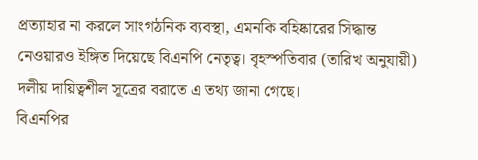প্রত্যাহার না করলে সাংগঠনিক ব্যবস্থা, এমনকি বহিষ্কারের সিদ্ধান্ত নেওয়ারও ইঙ্গিত দিয়েছে বিএনপি নেতৃত্ব। বৃহস্পতিবার (তারিখ অনুযায়ী) দলীয় দায়িত্বশীল সূত্রের বরাতে এ তথ্য জানা গেছে।
বিএনপির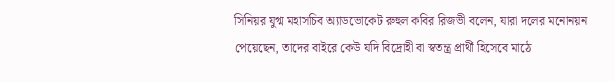সিনিয়র যুগ্ম মহাসচিব অ্যাডভোকেট রুহুল কবির রিজভী বলেন, যারা দলের মনোনয়ন পেয়েছেন, তাদের বাইরে কেউ যদি বিদ্রোহী বা স্বতন্ত্র প্রার্থী হিসেবে মাঠে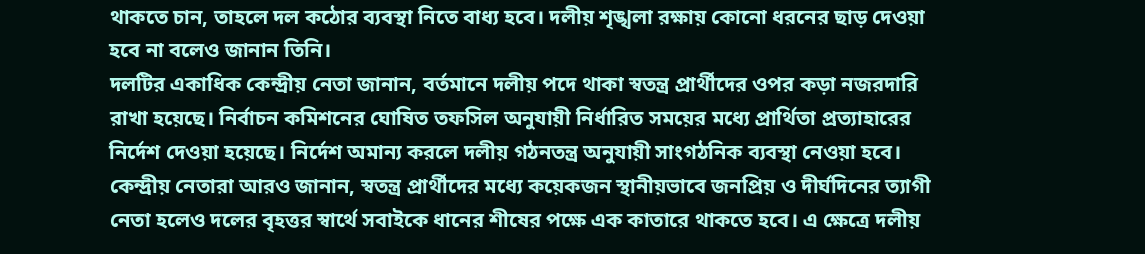থাকতে চান, তাহলে দল কঠোর ব্যবস্থা নিতে বাধ্য হবে। দলীয় শৃঙ্খলা রক্ষায় কোনো ধরনের ছাড় দেওয়া হবে না বলেও জানান তিনি।
দলটির একাধিক কেন্দ্রীয় নেতা জানান, বর্তমানে দলীয় পদে থাকা স্বতন্ত্র প্রার্থীদের ওপর কড়া নজরদারি রাখা হয়েছে। নির্বাচন কমিশনের ঘোষিত তফসিল অনুযায়ী নির্ধারিত সময়ের মধ্যে প্রার্থিতা প্রত্যাহারের নির্দেশ দেওয়া হয়েছে। নির্দেশ অমান্য করলে দলীয় গঠনতন্ত্র অনুযায়ী সাংগঠনিক ব্যবস্থা নেওয়া হবে।
কেন্দ্রীয় নেতারা আরও জানান, স্বতন্ত্র প্রার্থীদের মধ্যে কয়েকজন স্থানীয়ভাবে জনপ্রিয় ও দীর্ঘদিনের ত্যাগী নেতা হলেও দলের বৃহত্তর স্বার্থে সবাইকে ধানের শীষের পক্ষে এক কাতারে থাকতে হবে। এ ক্ষেত্রে দলীয়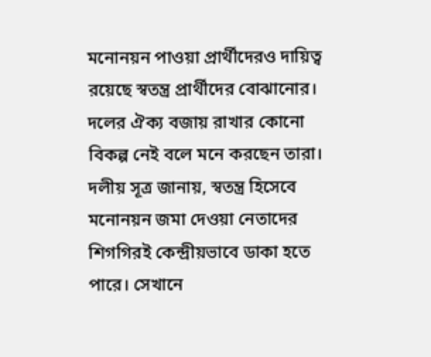মনোনয়ন পাওয়া প্রার্থীদেরও দায়িত্ব রয়েছে স্বতন্ত্র প্রার্থীদের বোঝানোর। দলের ঐক্য বজায় রাখার কোনো বিকল্প নেই বলে মনে করছেন তারা।
দলীয় সূত্র জানায়, স্বতন্ত্র হিসেবে মনোনয়ন জমা দেওয়া নেতাদের শিগগিরই কেন্দ্রীয়ভাবে ডাকা হতে পারে। সেখানে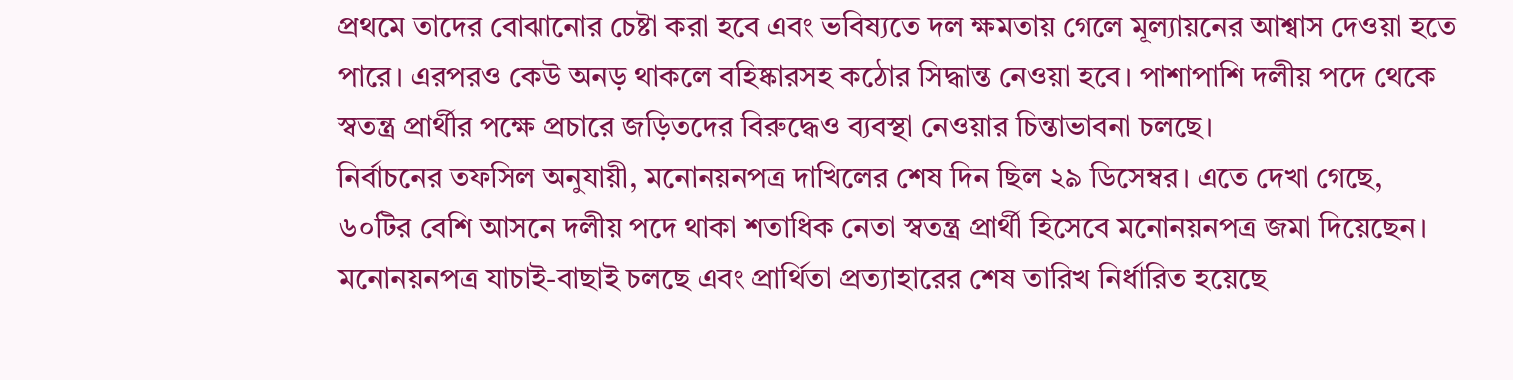প্রথমে তাদের বোঝানোর চেষ্টা করা হবে এবং ভবিষ্যতে দল ক্ষমতায় গেলে মূল্যায়নের আশ্বাস দেওয়া হতে পারে। এরপরও কেউ অনড় থাকলে বহিষ্কারসহ কঠোর সিদ্ধান্ত নেওয়া হবে। পাশাপাশি দলীয় পদে থেকে স্বতন্ত্র প্রার্থীর পক্ষে প্রচারে জড়িতদের বিরুদ্ধেও ব্যবস্থা নেওয়ার চিন্তাভাবনা চলছে।
নির্বাচনের তফসিল অনুযায়ী, মনোনয়নপত্র দাখিলের শেষ দিন ছিল ২৯ ডিসেম্বর। এতে দেখা গেছে, ৬০টির বেশি আসনে দলীয় পদে থাকা শতাধিক নেতা স্বতন্ত্র প্রার্থী হিসেবে মনোনয়নপত্র জমা দিয়েছেন। মনোনয়নপত্র যাচাই-বাছাই চলছে এবং প্রার্থিতা প্রত্যাহারের শেষ তারিখ নির্ধারিত হয়েছে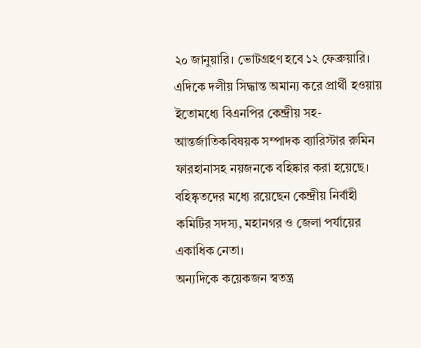২০ জানুয়ারি। ভোটগ্রহণ হবে ১২ ফেব্রুয়ারি।
এদিকে দলীয় সিদ্ধান্ত অমান্য করে প্রার্থী হওয়ায় ইতোমধ্যে বিএনপির কেন্দ্রীয় সহ-আন্তর্জাতিকবিষয়ক সম্পাদক ব্যারিস্টার রুমিন ফারহানাসহ নয়জনকে বহিষ্কার করা হয়েছে। বহিষ্কৃতদের মধ্যে রয়েছেন কেন্দ্রীয় নির্বাহী কমিটির সদস্য, মহানগর ও জেলা পর্যায়ের একাধিক নেতা।
অন্যদিকে কয়েকজন স্বতন্ত্র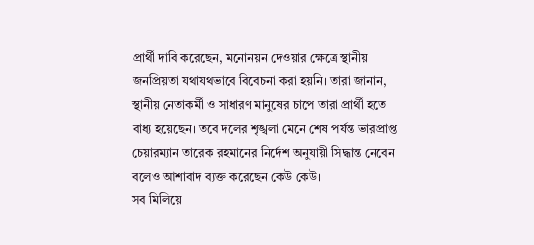প্রার্থী দাবি করেছেন, মনোনয়ন দেওয়ার ক্ষেত্রে স্থানীয় জনপ্রিয়তা যথাযথভাবে বিবেচনা করা হয়নি। তারা জানান, স্থানীয় নেতাকর্মী ও সাধারণ মানুষের চাপে তারা প্রার্থী হতে বাধ্য হয়েছেন। তবে দলের শৃঙ্খলা মেনে শেষ পর্যন্ত ভারপ্রাপ্ত চেয়ারম্যান তারেক রহমানের নির্দেশ অনুযায়ী সিদ্ধান্ত নেবেন বলেও আশাবাদ ব্যক্ত করেছেন কেউ কেউ।
সব মিলিয়ে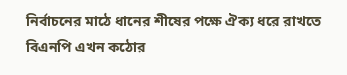নির্বাচনের মাঠে ধানের শীষের পক্ষে ঐক্য ধরে রাখতে বিএনপি এখন কঠোর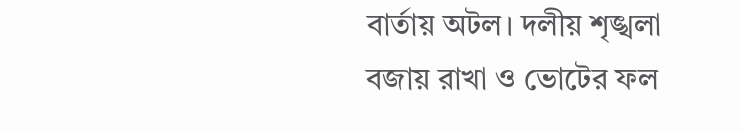বার্তায় অটল। দলীয় শৃঙ্খলা বজায় রাখা ও ভোটের ফল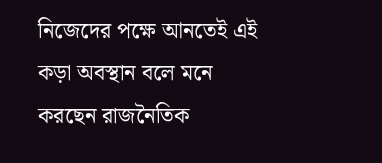নিজেদের পক্ষে আনতেই এই কড়া অবস্থান বলে মনে করছেন রাজনৈতিক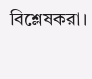বিশ্লেষকরা।